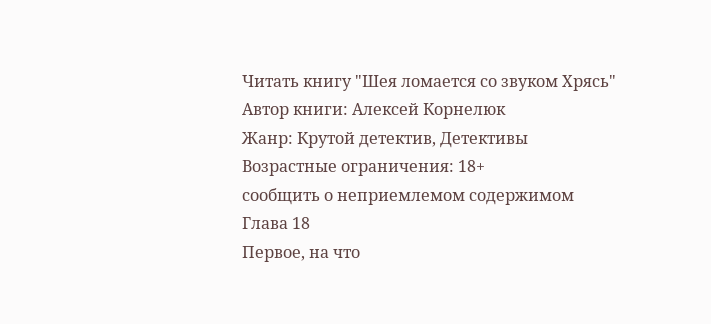Читать книгу "Шея ломается со звуком Хрясь"
Автор книги: Алексей Корнелюк
Жанр: Крутой детектив, Детективы
Возрастные ограничения: 18+
сообщить о неприемлемом содержимом
Глава 18
Первое, на что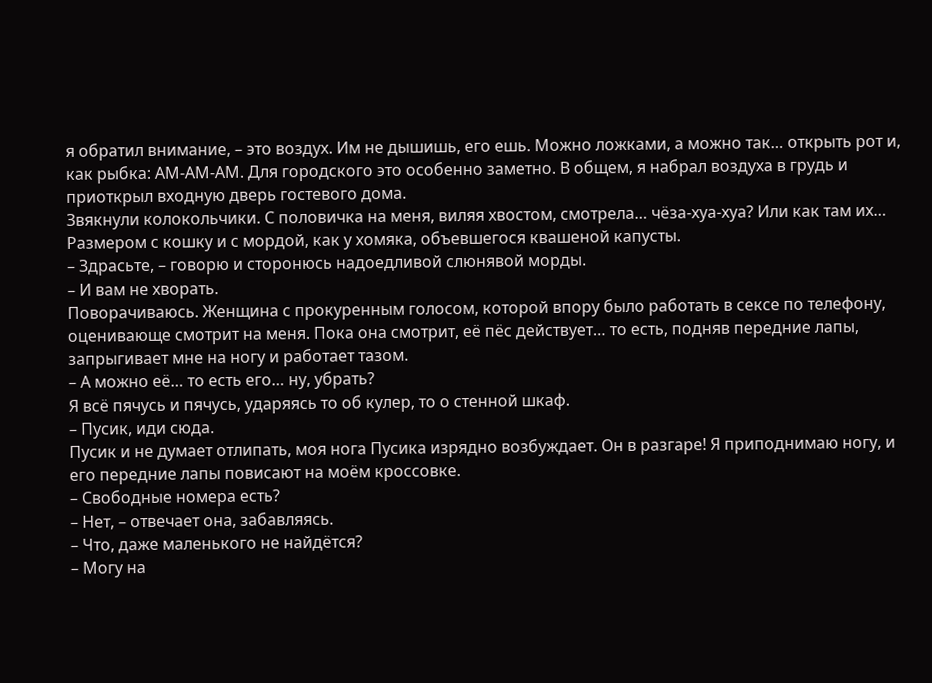я обратил внимание, – это воздух. Им не дышишь, его ешь. Можно ложками, а можно так… открыть рот и, как рыбка: АМ-АМ-АМ. Для городского это особенно заметно. В общем, я набрал воздуха в грудь и приоткрыл входную дверь гостевого дома.
Звякнули колокольчики. С половичка на меня, виляя хвостом, смотрела… чёза-хуа-хуа? Или как там их… Размером с кошку и с мордой, как у хомяка, объевшегося квашеной капусты.
– Здрасьте, – говорю и сторонюсь надоедливой слюнявой морды.
– И вам не хворать.
Поворачиваюсь. Женщина с прокуренным голосом, которой впору было работать в сексе по телефону, оценивающе смотрит на меня. Пока она смотрит, её пёс действует… то есть, подняв передние лапы, запрыгивает мне на ногу и работает тазом.
– А можно её… то есть его… ну, убрать?
Я всё пячусь и пячусь, ударяясь то об кулер, то о стенной шкаф.
– Пусик, иди сюда.
Пусик и не думает отлипать, моя нога Пусика изрядно возбуждает. Он в разгаре! Я приподнимаю ногу, и его передние лапы повисают на моём кроссовке.
– Свободные номера есть?
– Нет, – отвечает она, забавляясь.
– Что, даже маленького не найдётся?
– Могу на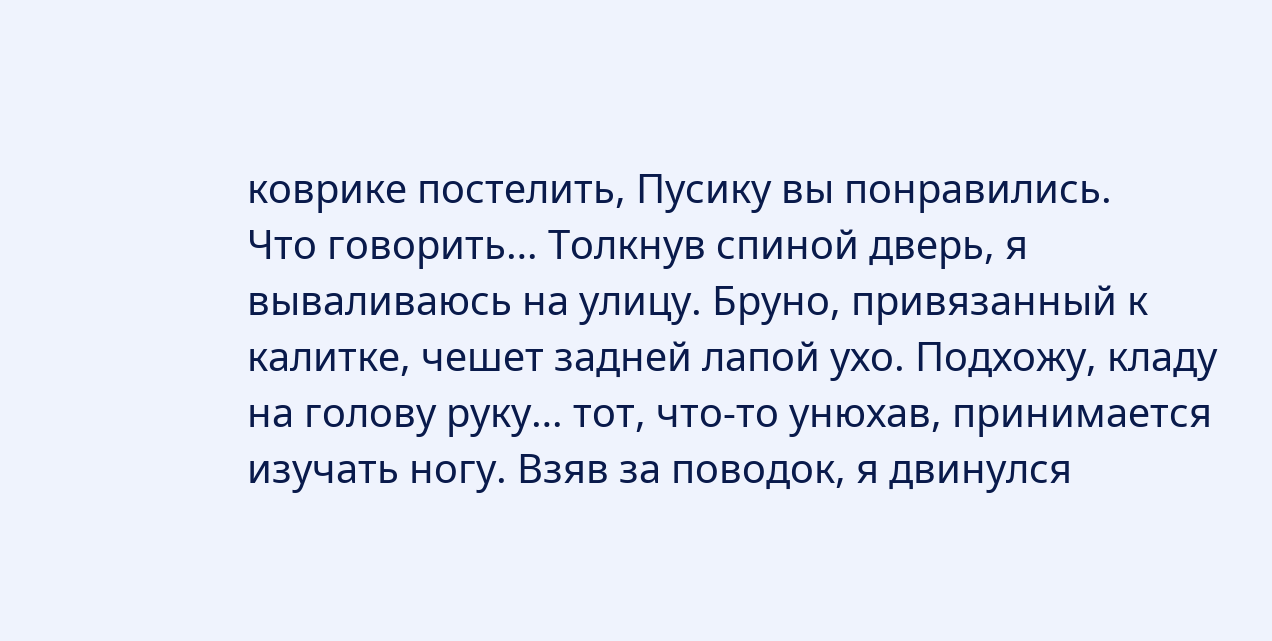коврике постелить, Пусику вы понравились.
Что говорить… Толкнув спиной дверь, я вываливаюсь на улицу. Бруно, привязанный к калитке, чешет задней лапой ухо. Подхожу, кладу на голову руку… тот, что-то унюхав, принимается изучать ногу. Взяв за поводок, я двинулся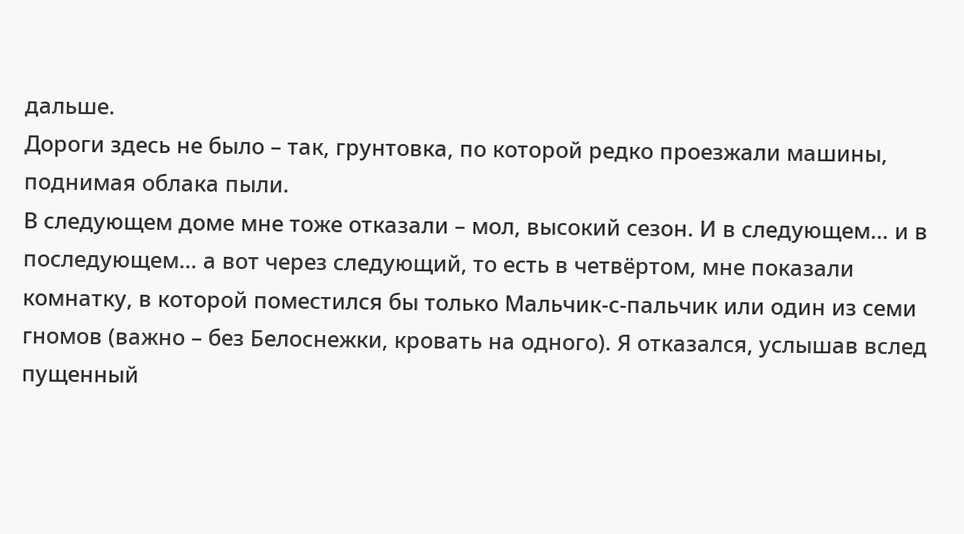дальше.
Дороги здесь не было – так, грунтовка, по которой редко проезжали машины, поднимая облака пыли.
В следующем доме мне тоже отказали – мол, высокий сезон. И в следующем… и в последующем… а вот через следующий, то есть в четвёртом, мне показали комнатку, в которой поместился бы только Мальчик-с-пальчик или один из семи гномов (важно – без Белоснежки, кровать на одного). Я отказался, услышав вслед пущенный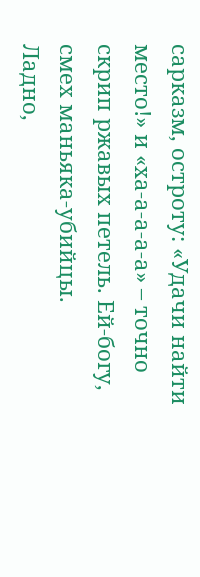сарказм, остроту: «Удачи найти место!» и «ха-а-а-а-а» – точно скрип ржавых петель. Ей-богу, смех маньяка-убийцы.
Ладно,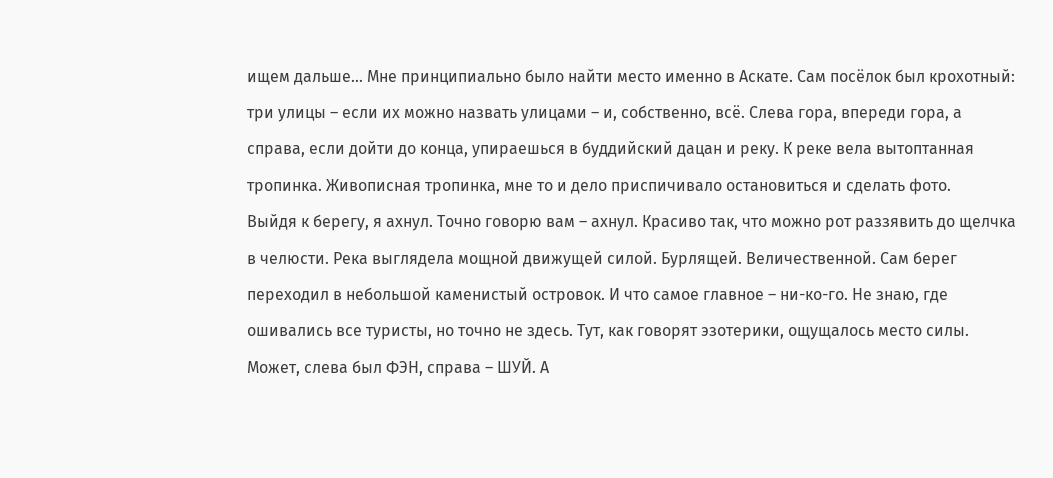ищем дальше… Мне принципиально было найти место именно в Аскате. Сам посёлок был крохотный: три улицы – если их можно назвать улицами – и, собственно, всё. Слева гора, впереди гора, а справа, если дойти до конца, упираешься в буддийский дацан и реку. К реке вела вытоптанная тропинка. Живописная тропинка, мне то и дело приспичивало остановиться и сделать фото.
Выйдя к берегу, я ахнул. Точно говорю вам – ахнул. Красиво так, что можно рот раззявить до щелчка в челюсти. Река выглядела мощной движущей силой. Бурлящей. Величественной. Сам берег переходил в небольшой каменистый островок. И что самое главное – ни-ко-го. Не знаю, где ошивались все туристы, но точно не здесь. Тут, как говорят эзотерики, ощущалось место силы. Может, слева был ФЭН, справа – ШУЙ. А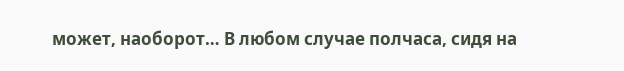может, наоборот… В любом случае полчаса, сидя на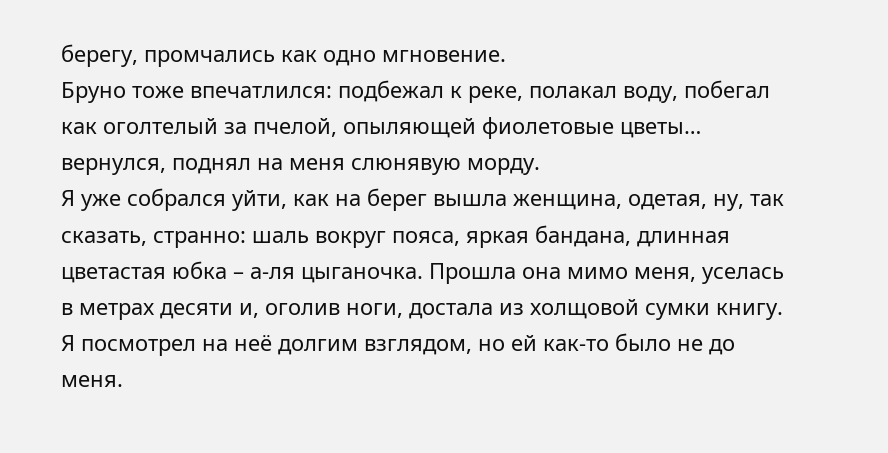берегу, промчались как одно мгновение.
Бруно тоже впечатлился: подбежал к реке, полакал воду, побегал как оголтелый за пчелой, опыляющей фиолетовые цветы… вернулся, поднял на меня слюнявую морду.
Я уже собрался уйти, как на берег вышла женщина, одетая, ну, так сказать, странно: шаль вокруг пояса, яркая бандана, длинная цветастая юбка – а-ля цыганочка. Прошла она мимо меня, уселась в метрах десяти и, оголив ноги, достала из холщовой сумки книгу. Я посмотрел на неё долгим взглядом, но ей как-то было не до меня.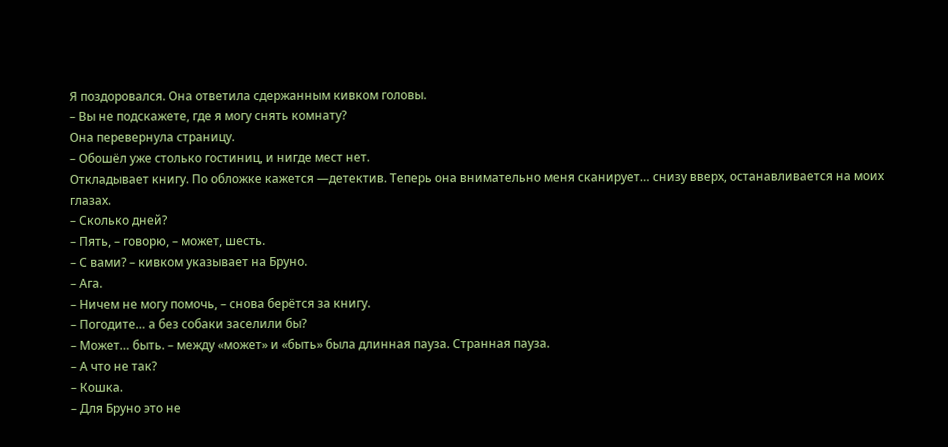Я поздоровался. Она ответила сдержанным кивком головы.
– Вы не подскажете, где я могу снять комнату?
Она перевернула страницу.
– Обошёл уже столько гостиниц, и нигде мест нет.
Откладывает книгу. По обложке кажется —детектив. Теперь она внимательно меня сканирует… снизу вверх, останавливается на моих глазах.
– Сколько дней?
– Пять, – говорю, – может, шесть.
– С вами? – кивком указывает на Бруно.
– Ага.
– Ничем не могу помочь, – снова берётся за книгу.
– Погодите… а без собаки заселили бы?
– Может… быть. – между «может» и «быть» была длинная пауза. Странная пауза.
– А что не так?
– Кошка.
– Для Бруно это не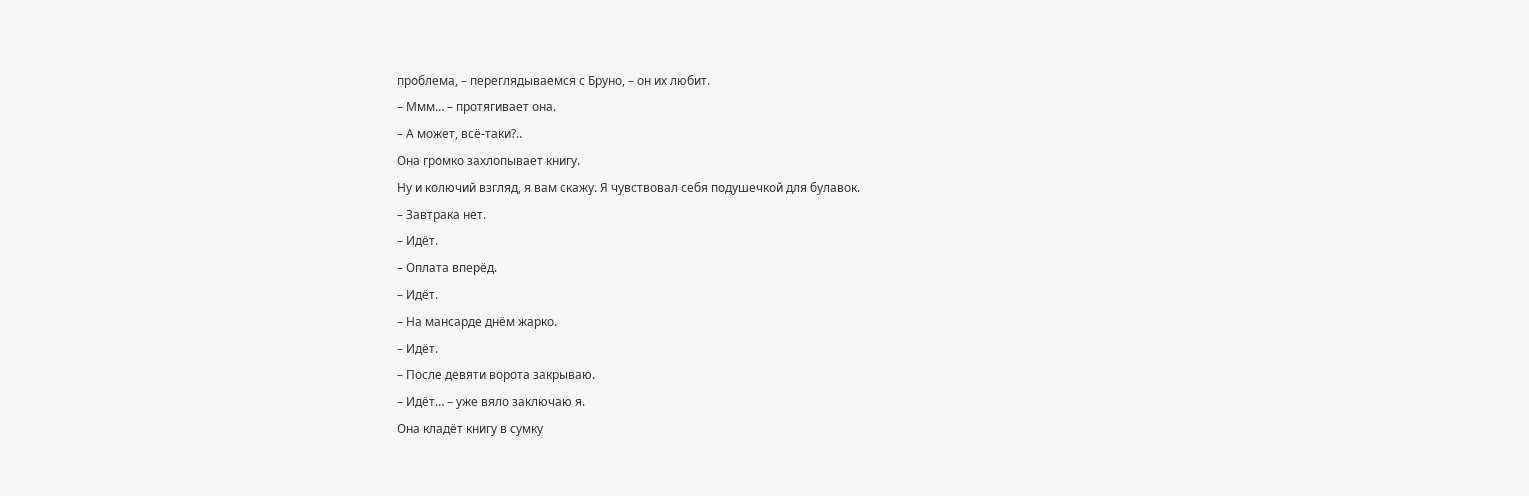проблема, – переглядываемся с Бруно, – он их любит.
– Ммм… – протягивает она.
– А может, всё-таки?..
Она громко захлопывает книгу.
Ну и колючий взгляд, я вам скажу. Я чувствовал себя подушечкой для булавок.
– Завтрака нет.
– Идёт.
– Оплата вперёд.
– Идёт.
– На мансарде днём жарко.
– Идёт.
– После девяти ворота закрываю.
– Идёт… – уже вяло заключаю я.
Она кладёт книгу в сумку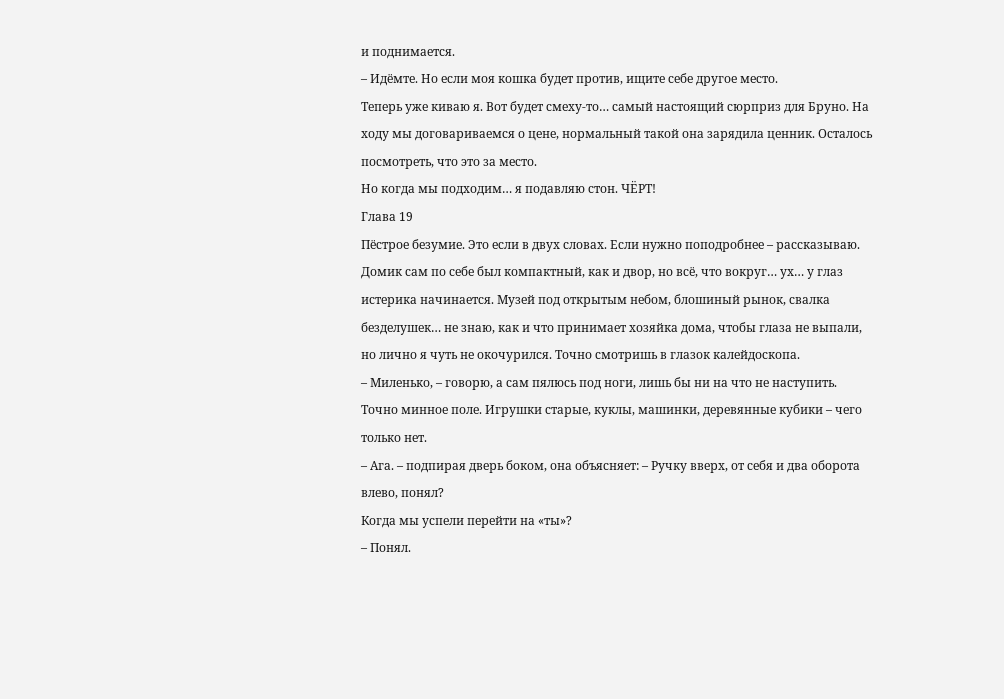и поднимается.
– Идёмте. Но если моя кошка будет против, ищите себе другое место.
Теперь уже киваю я. Вот будет смеху-то… самый настоящий сюрприз для Бруно. На ходу мы договариваемся о цене, нормальный такой она зарядила ценник. Осталось посмотреть, что это за место.
Но когда мы подходим… я подавляю стон. ЧЁРТ!
Глава 19
Пёстрое безумие. Это если в двух словах. Если нужно поподробнее – рассказываю.
Домик сам по себе был компактный, как и двор, но всё, что вокруг… ух… у глаз истерика начинается. Музей под открытым небом, блошиный рынок, свалка безделушек… не знаю, как и что принимает хозяйка дома, чтобы глаза не выпали, но лично я чуть не окочурился. Точно смотришь в глазок калейдоскопа.
– Миленько, – говорю, а сам пялюсь под ноги, лишь бы ни на что не наступить. Точно минное поле. Игрушки старые, куклы, машинки, деревянные кубики – чего только нет.
– Ага. – подпирая дверь боком, она объясняет: – Ручку вверх, от себя и два оборота влево, понял?
Когда мы успели перейти на «ты»?
– Понял.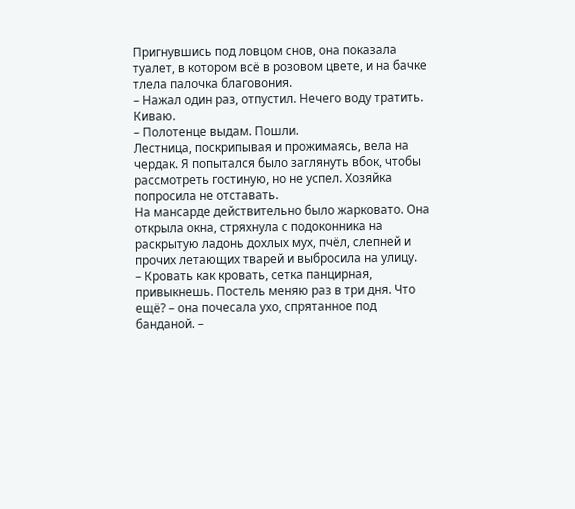Пригнувшись под ловцом снов, она показала туалет, в котором всё в розовом цвете, и на бачке тлела палочка благовония.
– Нажал один раз, отпустил. Нечего воду тратить.
Киваю.
– Полотенце выдам. Пошли.
Лестница, поскрипывая и прожимаясь, вела на чердак. Я попытался было заглянуть вбок, чтобы рассмотреть гостиную, но не успел. Хозяйка попросила не отставать.
На мансарде действительно было жарковато. Она открыла окна, стряхнула с подоконника на раскрытую ладонь дохлых мух, пчёл, слепней и прочих летающих тварей и выбросила на улицу.
– Кровать как кровать, сетка панцирная, привыкнешь. Постель меняю раз в три дня. Что ещё? – она почесала ухо, спрятанное под банданой. –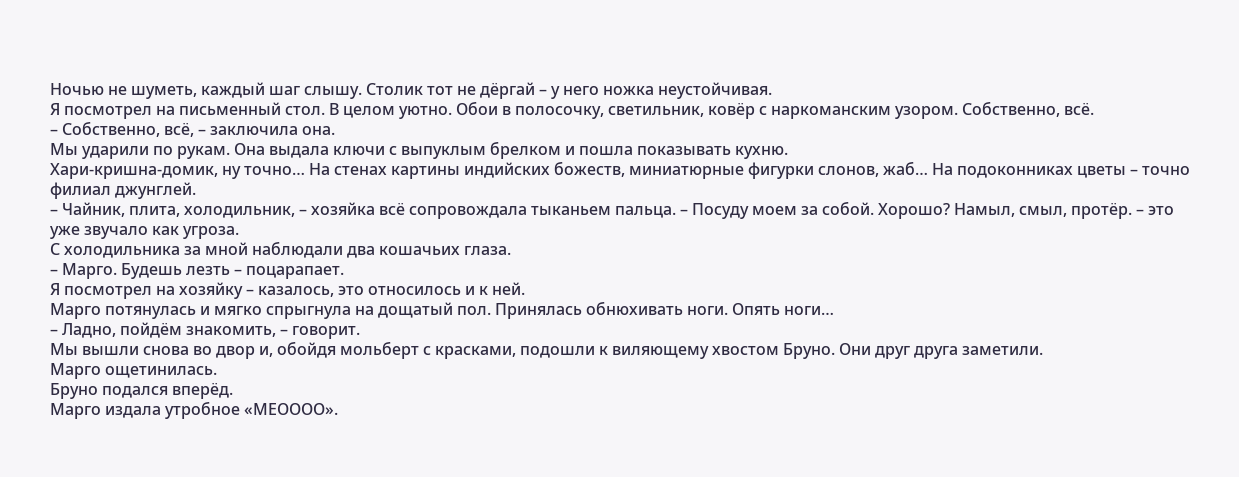Ночью не шуметь, каждый шаг слышу. Столик тот не дёргай – у него ножка неустойчивая.
Я посмотрел на письменный стол. В целом уютно. Обои в полосочку, светильник, ковёр с наркоманским узором. Собственно, всё.
– Собственно, всё, – заключила она.
Мы ударили по рукам. Она выдала ключи с выпуклым брелком и пошла показывать кухню.
Хари-кришна-домик, ну точно… На стенах картины индийских божеств, миниатюрные фигурки слонов, жаб… На подоконниках цветы – точно филиал джунглей.
– Чайник, плита, холодильник, – хозяйка всё сопровождала тыканьем пальца. – Посуду моем за собой. Хорошо? Намыл, смыл, протёр. – это уже звучало как угроза.
С холодильника за мной наблюдали два кошачьих глаза.
– Марго. Будешь лезть – поцарапает.
Я посмотрел на хозяйку – казалось, это относилось и к ней.
Марго потянулась и мягко спрыгнула на дощатый пол. Принялась обнюхивать ноги. Опять ноги…
– Ладно, пойдём знакомить, – говорит.
Мы вышли снова во двор и, обойдя мольберт с красками, подошли к виляющему хвостом Бруно. Они друг друга заметили.
Марго ощетинилась.
Бруно подался вперёд.
Марго издала утробное «МЕОООО».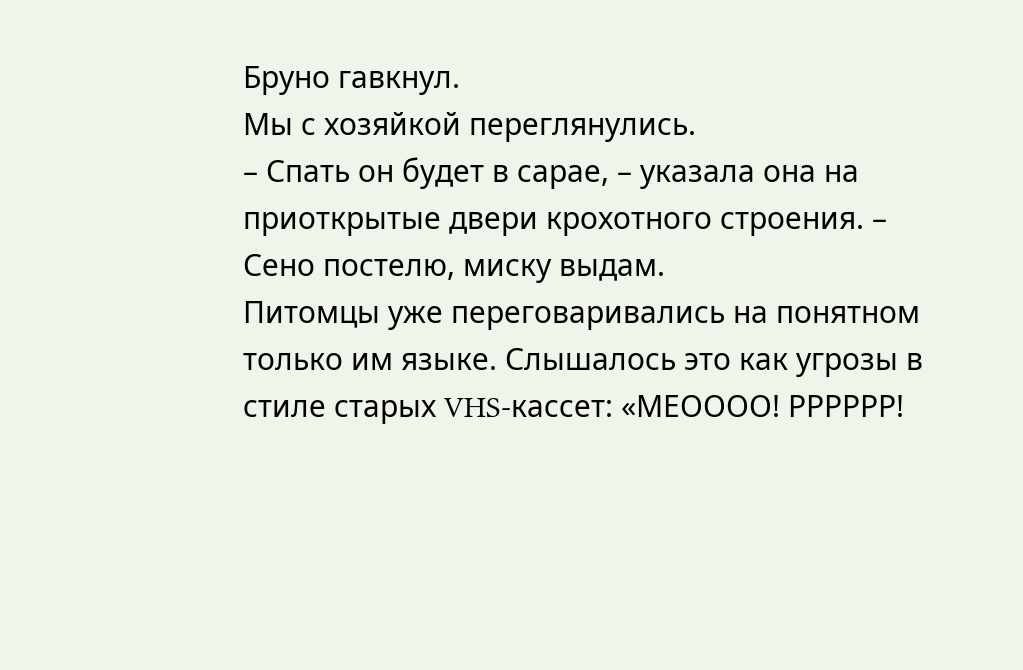Бруно гавкнул.
Мы с хозяйкой переглянулись.
– Спать он будет в сарае, – указала она на приоткрытые двери крохотного строения. – Сено постелю, миску выдам.
Питомцы уже переговаривались на понятном только им языке. Слышалось это как угрозы в стиле старых VHS-кассет: «МЕОООО! РРРРРР!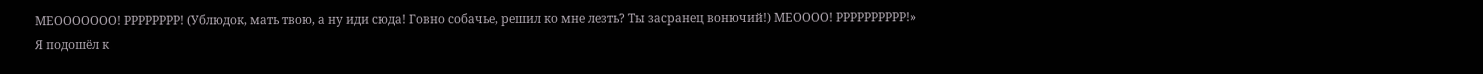МЕООООООО! РРРРРРРР! (Ублюдок, мать твою, а ну иди сюда! Говно собачье, решил ко мне лезть? Ты засранец вонючий!) МЕОООО! РРРРРРРРРР!»
Я подошёл к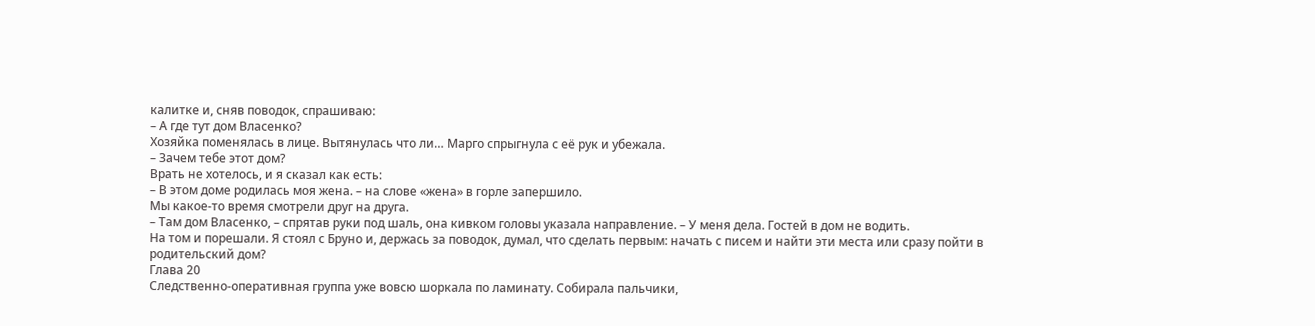калитке и, сняв поводок, спрашиваю:
– А где тут дом Власенко?
Хозяйка поменялась в лице. Вытянулась что ли… Марго спрыгнула с её рук и убежала.
– Зачем тебе этот дом?
Врать не хотелось, и я сказал как есть:
– В этом доме родилась моя жена. – на слове «жена» в горле запершило.
Мы какое-то время смотрели друг на друга.
– Там дом Власенко, – спрятав руки под шаль, она кивком головы указала направление. – У меня дела. Гостей в дом не водить.
На том и порешали. Я стоял с Бруно и, держась за поводок, думал, что сделать первым: начать с писем и найти эти места или сразу пойти в родительский дом?
Глава 20
Следственно-оперативная группа уже вовсю шоркала по ламинату. Собирала пальчики,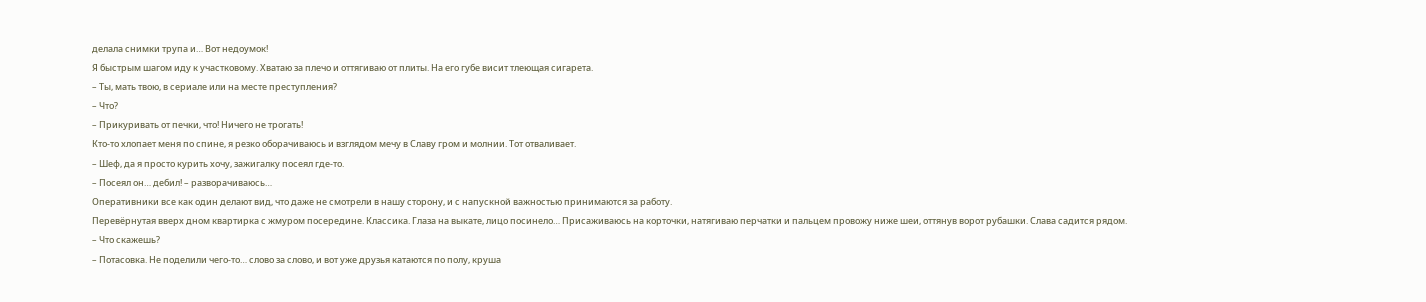делала снимки трупа и… Вот недоумок!
Я быстрым шагом иду к участковому. Хватаю за плечо и оттягиваю от плиты. На его губе висит тлеющая сигарета.
– Ты, мать твою, в сериале или на месте преступления?
– Что?
– Прикуривать от печки, что! Ничего не трогать!
Кто-то хлопает меня по спине, я резко оборачиваюсь и взглядом мечу в Славу гром и молнии. Тот отваливает.
– Шеф, да я просто курить хочу, зажигалку посеял где-то.
– Посеял он… дебил! – разворачиваюсь…
Оперативники все как один делают вид, что даже не смотрели в нашу сторону, и с напускной важностью принимаются за работу.
Перевёрнутая вверх дном квартирка с жмуром посередине. Классика. Глаза на выкате, лицо посинело… Присаживаюсь на корточки, натягиваю перчатки и пальцем провожу ниже шеи, оттянув ворот рубашки. Слава садится рядом.
– Что скажешь?
– Потасовка. Не поделили чего-то… слово за слово, и вот уже друзья катаются по полу, круша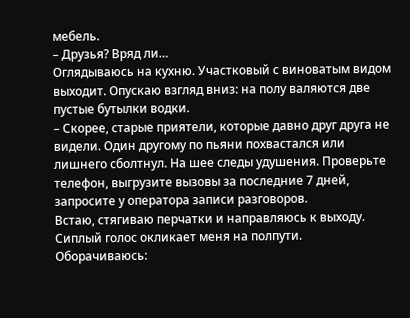мебель.
– Друзья? Вряд ли…
Оглядываюсь на кухню. Участковый с виноватым видом выходит. Опускаю взгляд вниз: на полу валяются две пустые бутылки водки.
– Скорее, старые приятели, которые давно друг друга не видели. Один другому по пьяни похвастался или лишнего сболтнул. На шее следы удушения. Проверьте телефон, выгрузите вызовы за последние 7 дней, запросите у оператора записи разговоров.
Встаю, стягиваю перчатки и направляюсь к выходу. Сиплый голос окликает меня на полпути. Оборачиваюсь: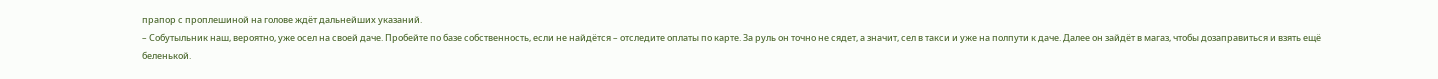прапор с проплешиной на голове ждёт дальнейших указаний.
– Собутыльник наш, вероятно, уже осел на своей даче. Пробейте по базе собственность, если не найдётся – отследите оплаты по карте. За руль он точно не сядет, а значит, сел в такси и уже на полпути к даче. Далее он зайдёт в магаз, чтобы дозаправиться и взять ещё беленькой.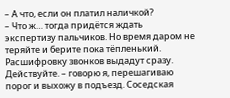– А что, если он платил наличкой?
– Что ж… тогда придётся ждать экспертизу пальчиков. Но время даром не теряйте и берите пока тёпленький. Расшифровку звонков выдадут сразу. Действуйте. – говорю я, перешагиваю порог и выхожу в подъезд. Соседская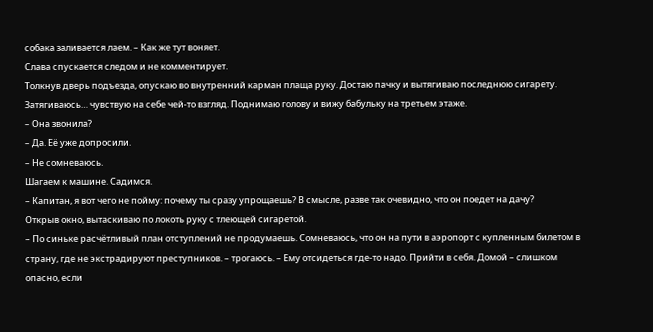собака заливается лаем. – Как же тут воняет.
Слава спускается следом и не комментирует.
Толкнув дверь подъезда, опускаю во внутренний карман плаща руку. Достаю пачку и вытягиваю последнюю сигарету. Затягиваюсь… чувствую на себе чей-то взгляд. Поднимаю голову и вижу бабульку на третьем этаже.
– Она звонила?
– Да. Её уже допросили.
– Не сомневаюсь.
Шагаем к машине. Садимся.
– Капитан, я вот чего не пойму: почему ты сразу упрощаешь? В смысле, разве так очевидно, что он поедет на дачу?
Открыв окно, вытаскиваю по локоть руку с тлеющей сигаретой.
– По синьке расчётливый план отступлений не продумаешь. Сомневаюсь, что он на пути в аэропорт с купленным билетом в страну, где не экстрадируют преступников. – трогаюсь. – Ему отсидеться где-то надо. Прийти в себя. Домой – слишком опасно, если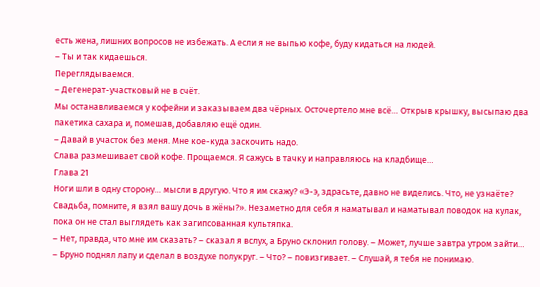есть жена, лишних вопросов не избежать. А если я не выпью кофе, буду кидаться на людей.
– Ты и так кидаешься.
Переглядываемся.
– Дегенерат-участковый не в счёт.
Мы останавливаемся у кофейни и заказываем два чёрных. Осточертело мне всё… Открыв крышку, высыпаю два пакетика сахара и, помешав, добавляю ещё один.
– Давай в участок без меня. Мне кое-куда заскочить надо.
Слава размешивает свой кофе. Прощаемся. Я сажусь в тачку и направляюсь на кладбище…
Глава 21
Ноги шли в одну сторону… мысли в другую. Что я им скажу? «Э-э, здрасьте, давно не виделись. Что, не узнаёте? Свадьба, помните, я взял вашу дочь в жёны?». Незаметно для себя я наматывал и наматывал поводок на кулак, пока он не стал выглядеть как загипсованная культяпка.
– Нет, правда, что мне им сказать? – сказал я вслух, а Бруно склонил голову. – Может, лучше завтра утром зайти… – Бруно поднял лапу и сделал в воздухе полукруг. – Что? – повизгивает. – Слушай, я тебя не понимаю.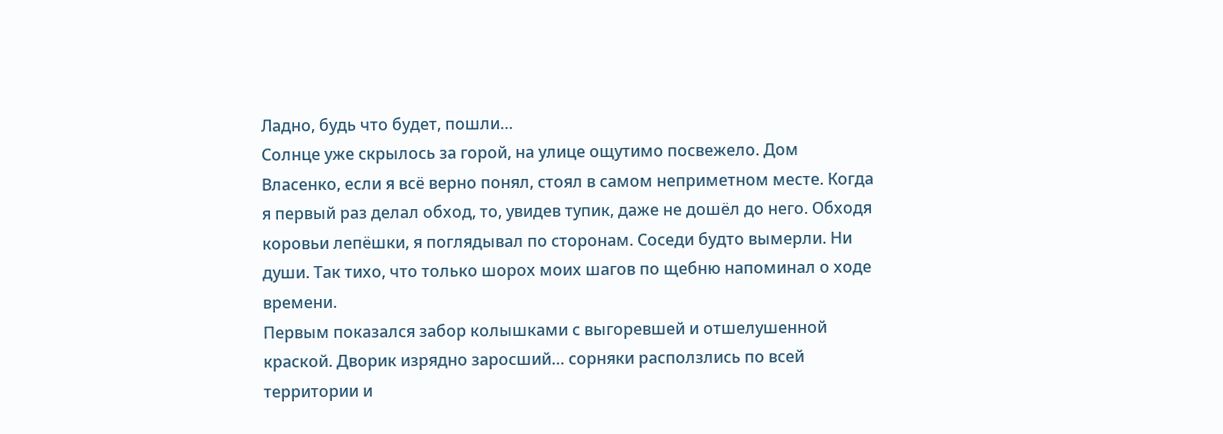Ладно, будь что будет, пошли…
Солнце уже скрылось за горой, на улице ощутимо посвежело. Дом Власенко, если я всё верно понял, стоял в самом неприметном месте. Когда я первый раз делал обход, то, увидев тупик, даже не дошёл до него. Обходя коровьи лепёшки, я поглядывал по сторонам. Соседи будто вымерли. Ни души. Так тихо, что только шорох моих шагов по щебню напоминал о ходе времени.
Первым показался забор колышками с выгоревшей и отшелушенной краской. Дворик изрядно заросший… сорняки расползлись по всей территории и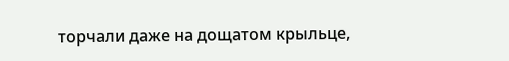торчали даже на дощатом крыльце,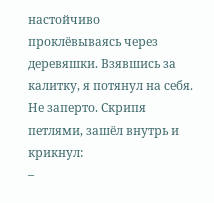настойчиво проклёвываясь через деревяшки. Взявшись за калитку, я потянул на себя. Не заперто. Скрипя петлями, зашёл внутрь и крикнул:
–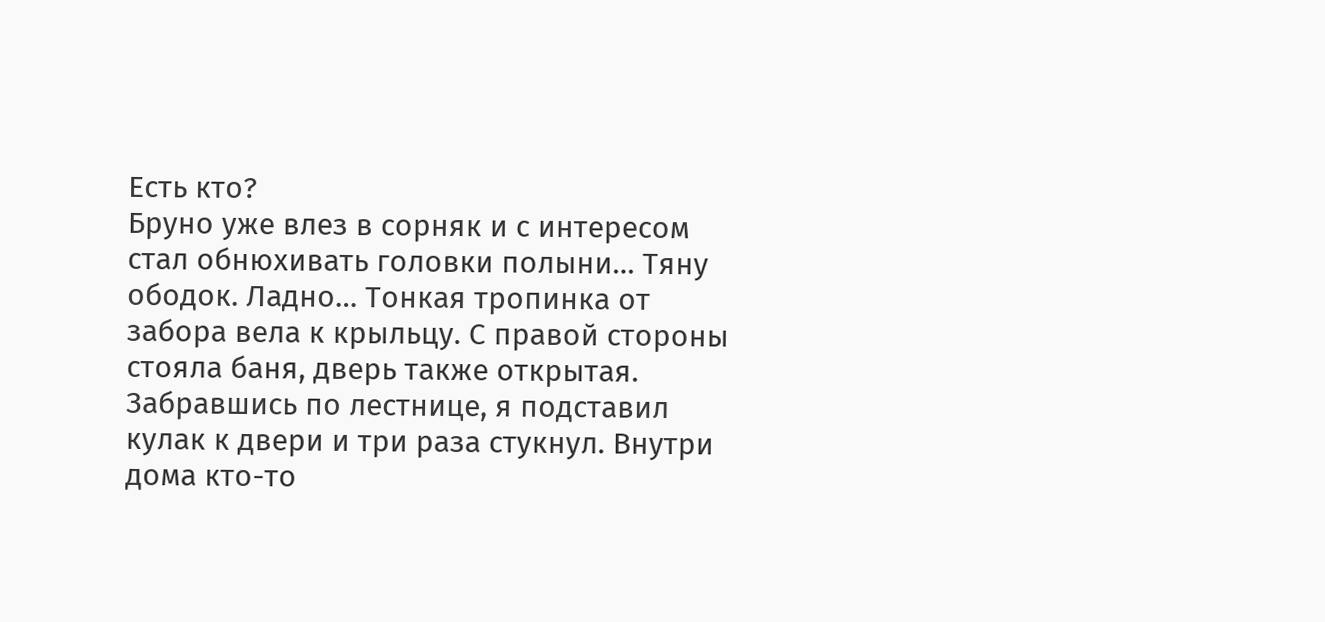Есть кто?
Бруно уже влез в сорняк и с интересом стал обнюхивать головки полыни… Тяну ободок. Ладно… Тонкая тропинка от забора вела к крыльцу. С правой стороны стояла баня, дверь также открытая. Забравшись по лестнице, я подставил кулак к двери и три раза стукнул. Внутри дома кто-то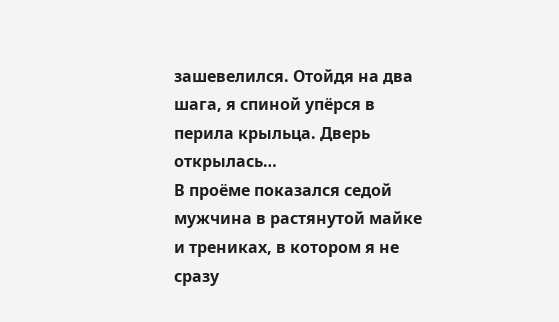зашевелился. Отойдя на два шага, я спиной упёрся в перила крыльца. Дверь открылась…
В проёме показался седой мужчина в растянутой майке и трениках, в котором я не сразу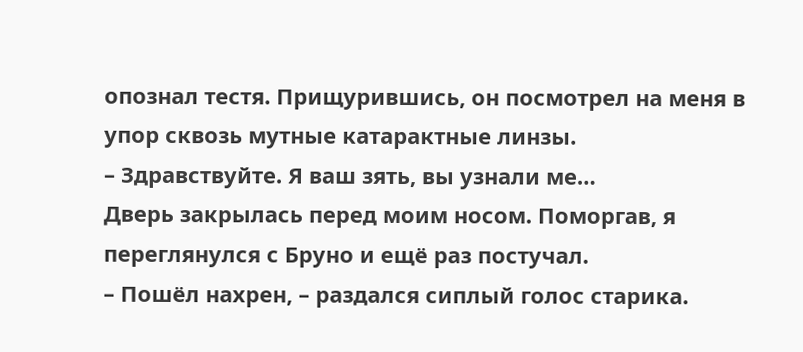опознал тестя. Прищурившись, он посмотрел на меня в упор сквозь мутные катарактные линзы.
– Здравствуйте. Я ваш зять, вы узнали ме…
Дверь закрылась перед моим носом. Поморгав, я переглянулся с Бруно и ещё раз постучал.
– Пошёл нахрен, – раздался сиплый голос старика.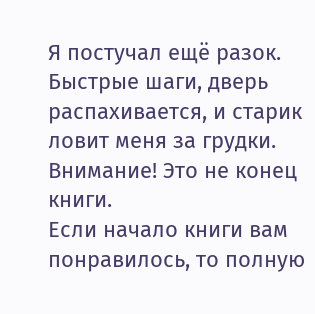Я постучал ещё разок. Быстрые шаги, дверь распахивается, и старик ловит меня за грудки.
Внимание! Это не конец книги.
Если начало книги вам понравилось, то полную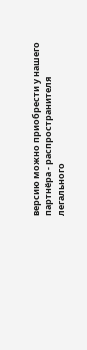версию можно приобрести у нашего партнёра - распространителя легального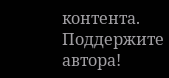контента. Поддержите автора!